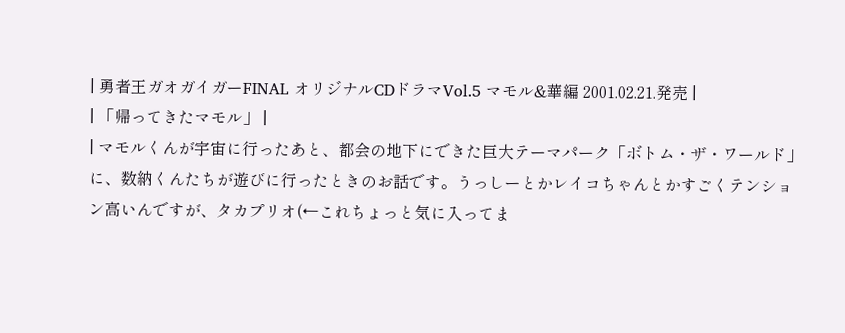| 勇者王ガオガイガーFINAL オリジナルCDドラマVol.5 マモル&華編 2001.02.21.発売 |
| 「帰ってきたマモル」 |
| マモルくんが宇宙に行ったあと、都会の地下にできた巨大テーマパーク「ボトム・ザ・ワールド」に、数納くんたちが遊びに行ったときのお話です。うっしーとかレイコちゃんとかすごくテンション高いんですが、タカプリオ(←これちょっと気に入ってま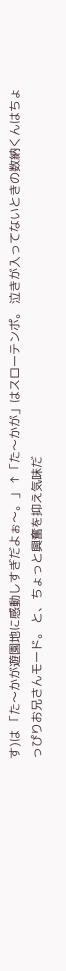す)は 「た〜かが遊園地に感動しすぎだよぉ〜。」 ↑「た〜かが」はスローテンポ。 泣きが入ってないときの数納くんはちょっぴりお兄さんモード。 と、ちょっと興奮を抑え気味だ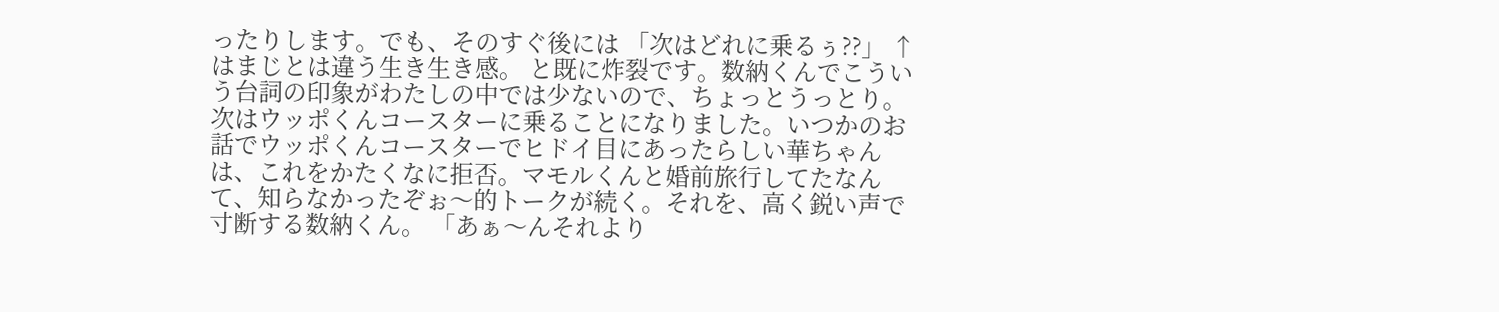ったりします。でも、そのすぐ後には 「次はどれに乗るぅ??」 ↑はまじとは違う生き生き感。 と既に炸裂です。数納くんでこういう台詞の印象がわたしの中では少ないので、ちょっとうっとり。 次はウッポくんコースターに乗ることになりました。いつかのお話でウッポくんコースターでヒドイ目にあったらしい華ちゃんは、これをかたくなに拒否。マモルくんと婚前旅行してたなんて、知らなかったぞぉ〜的トークが続く。それを、高く鋭い声で寸断する数納くん。 「あぁ〜んそれより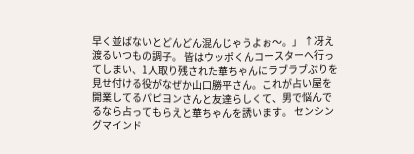早く並ばないとどんどん混んじゃうよぉ〜。」 ↑冴え渡るいつもの調子。 皆はウッポくんコースターへ行ってしまい、1人取り残された華ちゃんにラブラブぶりを見せ付ける役がなぜか山口勝平さん。これが占い屋を開業してるパピヨンさんと友達らしくて、男で悩んでるなら占ってもらえと華ちゃんを誘います。 センシングマインド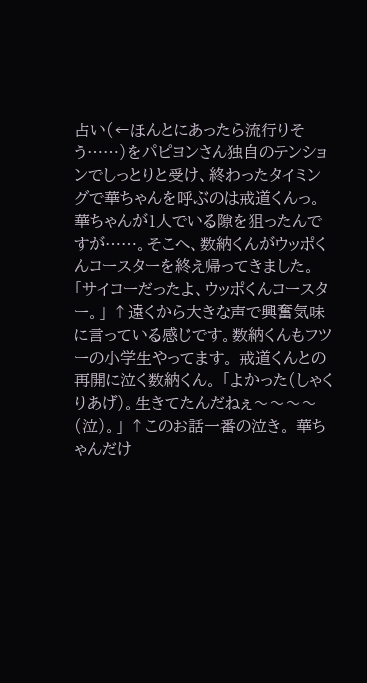占い(←ほんとにあったら流行りそう……)をパピヨンさん独自のテンションでしっとりと受け、終わったタイミングで華ちゃんを呼ぶのは戒道くんっ。華ちゃんが1人でいる隙を狙ったんですが……。そこへ、数納くんがウッポくんコースターを終え帰ってきました。 「サイコーだったよ、ウッポくんコースター。」 ↑遠くから大きな声で興奮気味に言っている感じです。数納くんもフツーの小学生やってます。 戒道くんとの再開に泣く数納くん。 「よかった(しゃくりあげ)。生きてたんだねぇ〜〜〜〜(泣)。」 ↑このお話一番の泣き。 華ちゃんだけ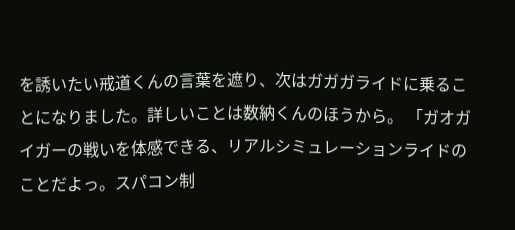を誘いたい戒道くんの言葉を遮り、次はガガガライドに乗ることになりました。詳しいことは数納くんのほうから。 「ガオガイガーの戦いを体感できる、リアルシミュレーションライドのことだよっ。スパコン制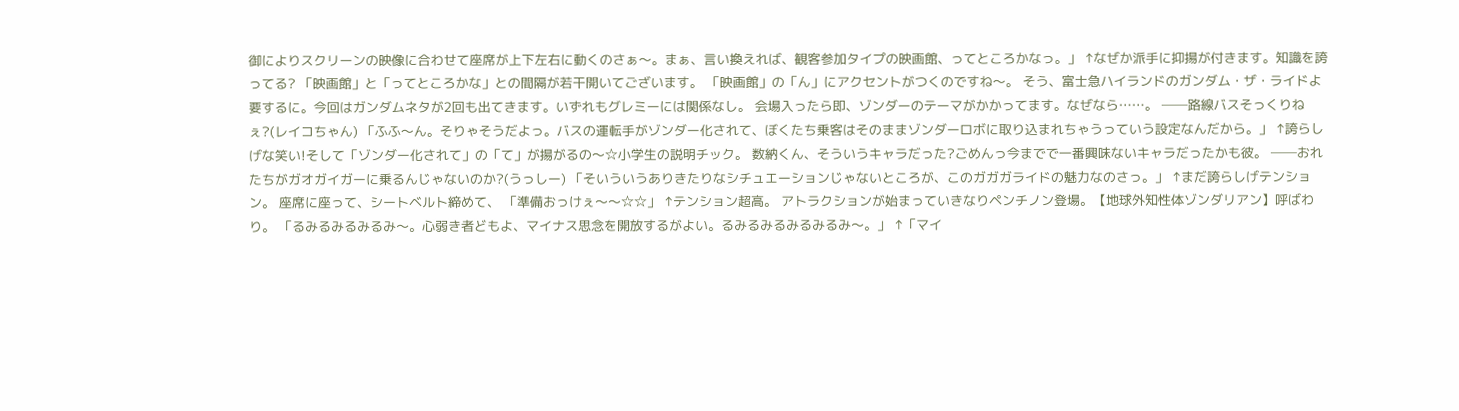御によりスクリーンの映像に合わせて座席が上下左右に動くのさぁ〜。まぁ、言い換えれば、観客参加タイプの映画館、ってところかなっ。」 ↑なぜか派手に抑揚が付きます。知識を誇ってる? 「映画館」と「ってところかな」との間隔が若干開いてございます。 「映画館」の「ん」にアクセントがつくのですね〜。 そう、富士急ハイランドのガンダム・ザ・ライドよ要するに。今回はガンダムネタが2回も出てきます。いずれもグレミーには関係なし。 会場入ったら即、ゾンダーのテーマがかかってます。なぜなら……。 ──路線バスそっくりねぇ?(レイコちゃん) 「ふふ〜ん。そりゃそうだよっ。バスの運転手がゾンダー化されて、ぼくたち乗客はそのままゾンダーロボに取り込まれちゃうっていう設定なんだから。」 ↑誇らしげな笑い!そして「ゾンダー化されて」の「て」が揚がるの〜☆小学生の説明チック。 数納くん、そういうキャラだった?ごめんっ今までで一番興味ないキャラだったかも彼。 ──おれたちがガオガイガーに乗るんじゃないのか?(うっしー) 「そいういうありきたりなシチュエーションじゃないところが、このガガガライドの魅力なのさっ。」 ↑まだ誇らしげテンション。 座席に座って、シートベルト締めて、 「準備おっけぇ〜〜☆☆」 ↑テンション超高。 アトラクションが始まっていきなりペンチノン登場。【地球外知性体ゾンダリアン】呼ばわり。 「るみるみるみるみ〜。心弱き者どもよ、マイナス思念を開放するがよい。るみるみるみるみるみ〜。」 ↑「マイ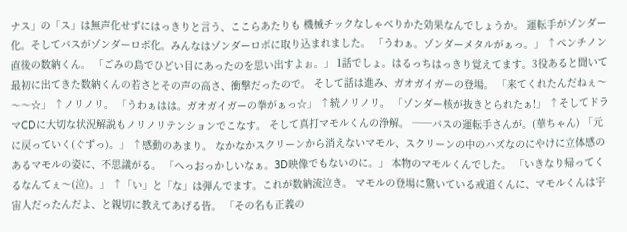ナス」の「ス」は無声化せずにはっきりと言う、ここらあたりも 機械チックなしゃべりかた効果なんでしょうか。 運転手がゾンダー化。そしてバスがゾンダーロボ化。みんなはゾンダーロボに取り込まれました。 「うわぁ。ゾンダーメタルがぁっ。」 ↑ペンチノン直後の数納くん。 「ごみの島でひどい目にあったのを思い出すよぉ。」 1話でしょ。はるっちはっきり覚えてます。3役あると聞いて最初に出てきた数納くんの若さとその声の高さ、衝撃だったので。 そして話は進み、ガオガイガーの登場。 「来てくれたんだねぇ〜〜〜☆」 ↑ノリノリ。 「うわぁはは。ガオガイガーの拳がぁっ☆」 ↑続ノリノリ。 「ゾンダー核が抜きとられたぁ!」 ↑そしてドラマCDに大切な状況解説もノリノリテンションでこなす。 そして真打マモルくんの浄解。 ──バスの運転手さんが。(華ちゃん) 「元に戻っていく(ぐずっ)。」 ↑感動のあまり。 なかなかスクリーンから消えないマモル、スクリーンの中のハズなのにやけに立体感のあるマモルの姿に、不思議がる。 「へっおっかしいなぁ。3D映像でもないのに。」 本物のマモルくんでした。 「いきなり帰ってくるなんてぇ〜(泣)。」 ↑「い」と「な」は弾んでます。これが数納流泣き。 マモルの登場に驚いている戒道くんに、マモルくんは宇宙人だったんだよ、と親切に教えてあげる皆。 「その名も正義の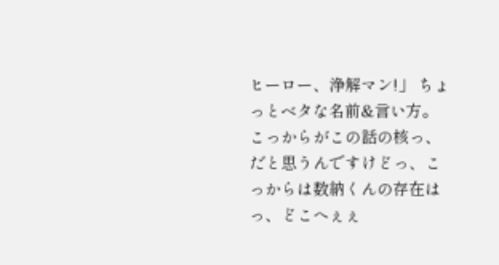ヒーロー、浄解マン!」 ちょっとベタな名前&言い方。 こっからがこの話の核っ、だと思うんですけどっ、こっからは数納くんの存在はっ、どこへぇぇ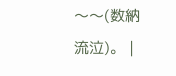〜〜(数納流泣)。 |